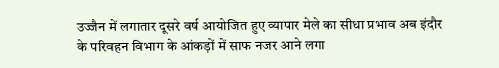उज्जैन में लगातार दूसरे वर्ष आयोजित हुए व्यापार मेले का सीधा प्रभाव अब इंदौर के परिवहन विभाग के आंकड़ों में साफ नजर आने लगा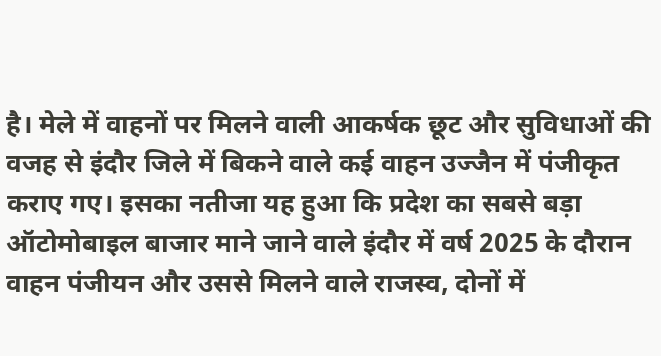है। मेले में वाहनों पर मिलने वाली आकर्षक छूट और सुविधाओं की वजह से इंदौर जिले में बिकने वाले कई वाहन उज्जैन में पंजीकृत कराए गए। इसका नतीजा यह हुआ कि प्रदेश का सबसे बड़ा ऑटोमोबाइल बाजार माने जाने वाले इंदौर में वर्ष 2025 के दौरान वाहन पंजीयन और उससे मिलने वाले राजस्व, दोनों में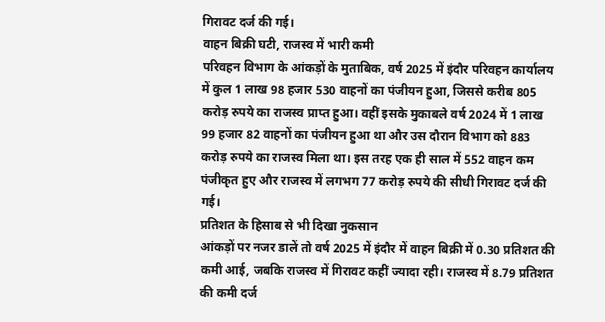गिरावट दर्ज की गई।
वाहन बिक्री घटी, राजस्व में भारी कमी
परिवहन विभाग के आंकड़ों के मुताबिक, वर्ष 2025 में इंदौर परिवहन कार्यालय में कुल 1 लाख 98 हजार 530 वाहनों का पंजीयन हुआ, जिससे करीब 805 करोड़ रुपये का राजस्व प्राप्त हुआ। वहीं इसके मुकाबले वर्ष 2024 में 1 लाख 99 हजार 82 वाहनों का पंजीयन हुआ था और उस दौरान विभाग को 883 करोड़ रुपये का राजस्व मिला था। इस तरह एक ही साल में 552 वाहन कम पंजीकृत हुए और राजस्व में लगभग 77 करोड़ रुपये की सीधी गिरावट दर्ज की गई।
प्रतिशत के हिसाब से भी दिखा नुकसान
आंकड़ों पर नजर डालें तो वर्ष 2025 में इंदौर में वाहन बिक्री में 0.30 प्रतिशत की कमी आई, जबकि राजस्व में गिरावट कहीं ज्यादा रही। राजस्व में 8.79 प्रतिशत की कमी दर्ज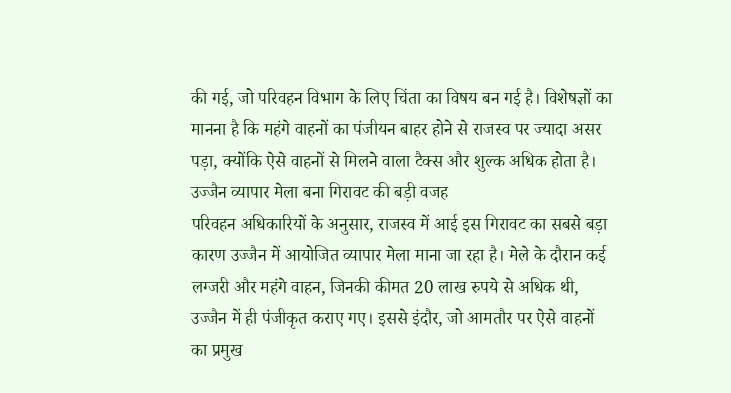की गई, जो परिवहन विभाग के लिए चिंता का विषय बन गई है। विशेषज्ञों का मानना है कि महंगे वाहनों का पंजीयन बाहर होने से राजस्व पर ज्यादा असर पड़ा, क्योंकि ऐसे वाहनों से मिलने वाला टैक्स और शुल्क अधिक होता है।
उज्जैन व्यापार मेला बना गिरावट की बड़ी वजह
परिवहन अधिकारियों के अनुसार, राजस्व में आई इस गिरावट का सबसे बड़ा कारण उज्जैन में आयोजित व्यापार मेला माना जा रहा है। मेले के दौरान कई लग्जरी और महंगे वाहन, जिनकी कीमत 20 लाख रुपये से अधिक थी, उज्जैन में ही पंजीकृत कराए गए। इससे इंदौर, जो आमतौर पर ऐसे वाहनों का प्रमुख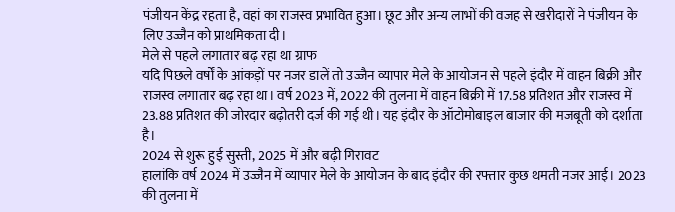पंजीयन केंद्र रहता है, वहां का राजस्व प्रभावित हुआ। छूट और अन्य लाभों की वजह से खरीदारों ने पंजीयन के लिए उज्जैन को प्राथमिकता दी।
मेले से पहले लगातार बढ़ रहा था ग्राफ
यदि पिछले वर्षों के आंकड़ों पर नजर डालें तो उज्जैन व्यापार मेले के आयोजन से पहले इंदौर में वाहन बिक्री और राजस्व लगातार बढ़ रहा था। वर्ष 2023 में, 2022 की तुलना में वाहन बिक्री में 17.58 प्रतिशत और राजस्व में 23.88 प्रतिशत की जोरदार बढ़ोतरी दर्ज की गई थी। यह इंदौर के ऑटोमोबाइल बाजार की मजबूती को दर्शाता है।
2024 से शुरू हुई सुस्ती, 2025 में और बढ़ी गिरावट
हालांकि वर्ष 2024 में उज्जैन में व्यापार मेले के आयोजन के बाद इंदौर की रफ्तार कुछ थमती नजर आई। 2023 की तुलना में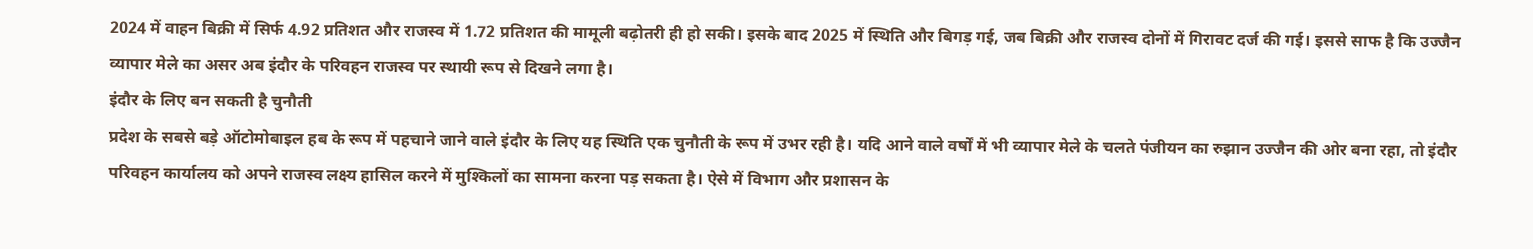2024 में वाहन बिक्री में सिर्फ 4.92 प्रतिशत और राजस्व में 1.72 प्रतिशत की मामूली बढ़ोतरी ही हो सकी। इसके बाद 2025 में स्थिति और बिगड़ गई, जब बिक्री और राजस्व दोनों में गिरावट दर्ज की गई। इससे साफ है कि उज्जैन व्यापार मेले का असर अब इंदौर के परिवहन राजस्व पर स्थायी रूप से दिखने लगा है।
इंदौर के लिए बन सकती है चुनौती
प्रदेश के सबसे बड़े ऑटोमोबाइल हब के रूप में पहचाने जाने वाले इंदौर के लिए यह स्थिति एक चुनौती के रूप में उभर रही है। यदि आने वाले वर्षों में भी व्यापार मेले के चलते पंजीयन का रुझान उज्जैन की ओर बना रहा, तो इंदौर परिवहन कार्यालय को अपने राजस्व लक्ष्य हासिल करने में मुश्किलों का सामना करना पड़ सकता है। ऐसे में विभाग और प्रशासन के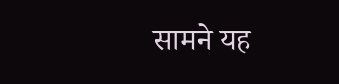सामने यह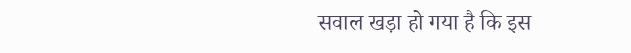सवाल खड़ा हो गया है कि इस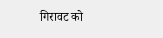गिरावट को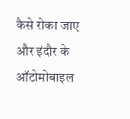कैसे रोका जाए और इंदौर के ऑटोमोबाइल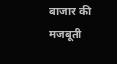बाजार की मजबूती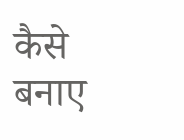कैसे बनाए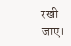रखी जाए।